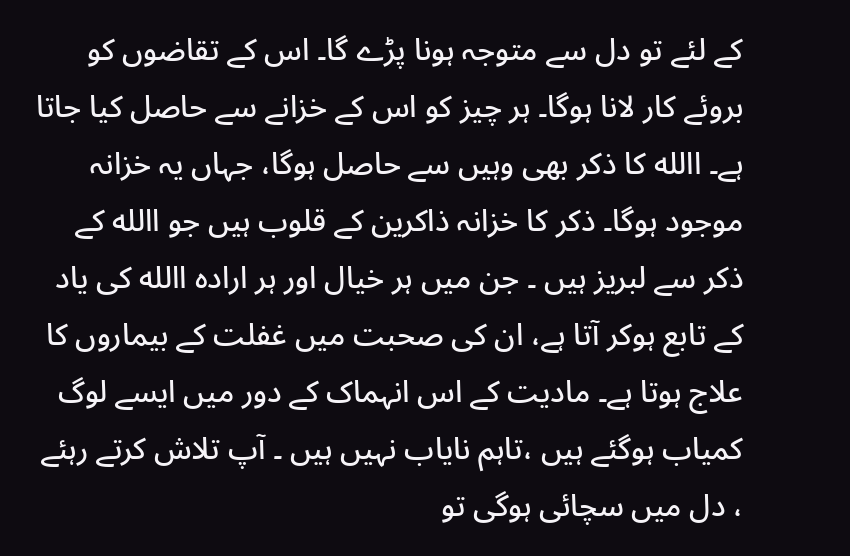کے لئے تو دل سے متوجہ ہونا پڑے گا۔ اس کے تقاضوں کو بروئے کار لانا ہوگا۔ ہر چیز کو اس کے خزانے سے حاصل کیا جاتا ہے۔ االله کا ذکر بھی وہیں سے حاصل ہوگا، جہاں یہ خزانہ موجود ہوگا۔ ذکر کا خزانہ ذاکرین کے قلوب ہیں جو االله کے ذکر سے لبریز ہیں ۔ جن میں ہر خیال اور ہر ارادہ االله کی یاد کے تابع ہوکر آتا ہے، ان کی صحبت میں غفلت کے بیماروں کا علاج ہوتا ہے۔ مادیت کے اس انہماک کے دور میں ایسے لوگ کمیاب ہوگئے ہیں ،تاہم نایاب نہیں ہیں ۔ آپ تلاش کرتے رہئے ، دل میں سچائی ہوگی تو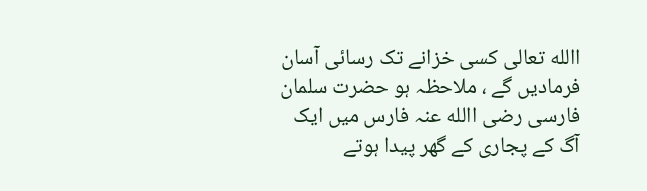االله تعالی کسی خزانے تک رسائی آسان فرمادیں گے ، ملاحظہ ہو حضرت سلمان فارسی رضی االله عنہ فارس میں ایک آگ کے پجاری کے گھر پیدا ہوتے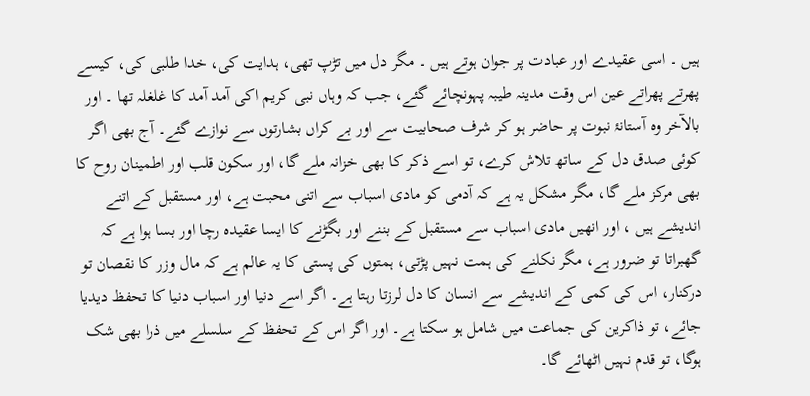ہیں ۔ اسی عقیدے اور عبادت پر جوان ہوتے ہیں ۔ مگر دل میں تڑپ تھی، ہدایت کی، خدا طلبی کی، کیسے پھرتے پھراتے عین اس وقت مدینہ طیبہ پہونچائے گئے، جب کہ وہاں نبی کریم اکی آمد آمد کا غلغلہ تھا ۔ اور بالآخر وہ آستانۂ نبوت پر حاضر ہو کر شرف صحابیت سے اور بے کراں بشارتوں سے نوازے گئے۔ آج بھی اگر کوئی صدق دل کے ساتھ تلاش کرے، تو اسے ذکر کا بھی خزانہ ملے گا، اور سکون قلب اور اطمینان روح کا بھی مرکز ملے گا، مگر مشکل یہ ہے کہ آدمی کو مادی اسباب سے اتنی محبت ہے، اور مستقبل کے اتنے اندیشے ہیں ، اور انھیں مادی اسباب سے مستقبل کے بننے اور بگڑنے کا ایسا عقیدہ رچا اور بسا ہوا ہے کہ گھبراتا تو ضرور ہے، مگر نکلنے کی ہمت نہیں پڑتی، ہمتوں کی پستی کا یہ عالم ہے کہ مال وزر کا نقصان تو درکنار، اس کی کمی کے اندیشے سے انسان کا دل لرزتا رہتا ہے۔ اگر اسے دنیا اور اسباب دنیا کا تحفظ دیدیا جائے، تو ذاکرین کی جماعت میں شامل ہو سکتا ہے۔ اور اگر اس کے تحفظ کے سلسلے میں ذرا بھی شک ہوگا، تو قدم نہیں اٹھائے گا۔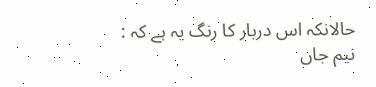حالانکہ اس دربار کا رنگ یہ ہے کہ :
نیم جاں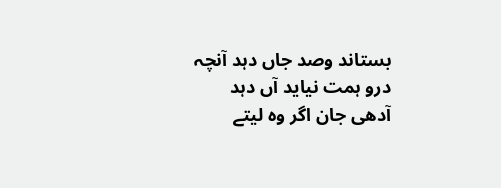بستاند وصد جاں دہد آنچہ درو ہمت نیاید آں دہد
آدھی جان اگر وہ لیتے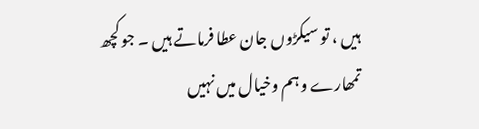ہیں ، تو سیکڑوں جان عطا فرماتے ہیں ۔ جو کچھ تمھارے وہم وخیال میں نہیں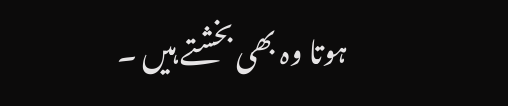ہوتا وہ بھی بخشتے ہیں ۔